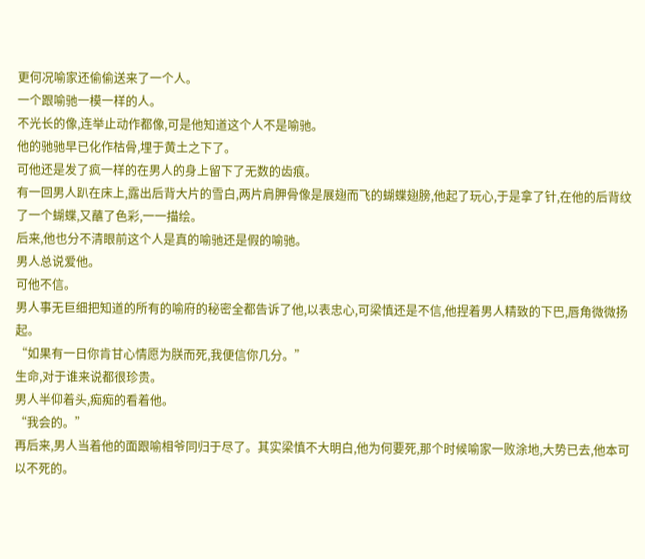更何况喻家还偷偷送来了一个人。
一个跟喻驰一模一样的人。
不光长的像,连举止动作都像,可是他知道这个人不是喻驰。
他的驰驰早已化作枯骨,埋于黄土之下了。
可他还是发了疯一样的在男人的身上留下了无数的齿痕。
有一回男人趴在床上,露出后背大片的雪白,两片肩胛骨像是展翅而飞的蝴蝶翅膀,他起了玩心,于是拿了针,在他的后背纹了一个蝴蝶,又蘸了色彩,一一描绘。
后来,他也分不清眼前这个人是真的喻驰还是假的喻驰。
男人总说爱他。
可他不信。
男人事无巨细把知道的所有的喻府的秘密全都告诉了他,以表忠心,可梁慎还是不信,他捏着男人精致的下巴,唇角微微扬起。
“如果有一日你肯甘心情愿为朕而死,我便信你几分。”
生命,对于谁来说都很珍贵。
男人半仰着头,痴痴的看着他。
“我会的。”
再后来,男人当着他的面跟喻相爷同归于尽了。其实梁慎不大明白,他为何要死,那个时候喻家一败涂地,大势已去,他本可以不死的。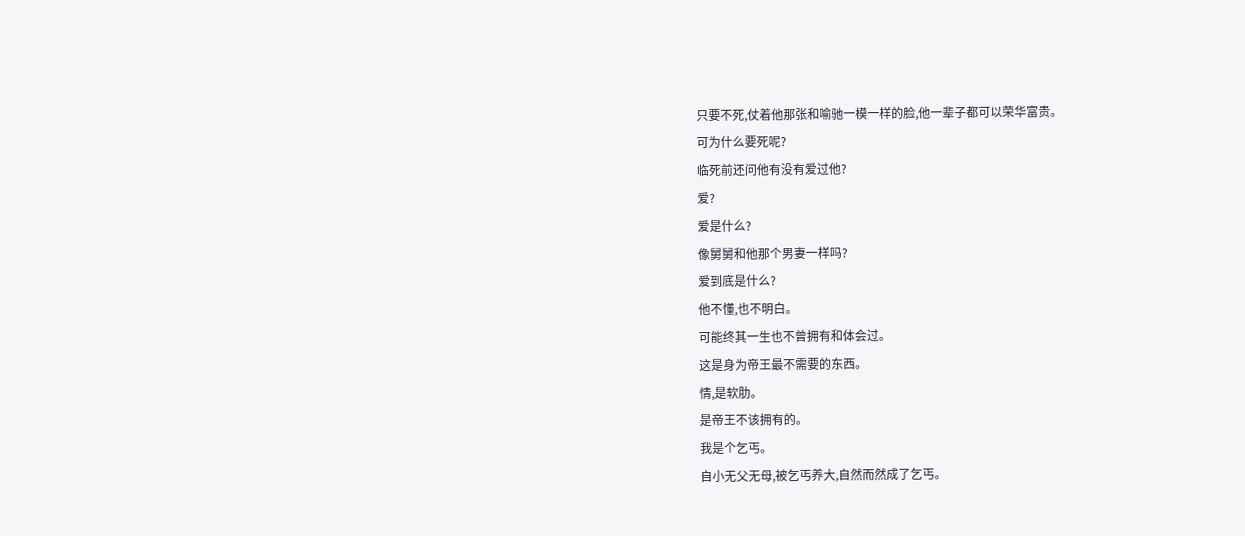只要不死,仗着他那张和喻驰一模一样的脸,他一辈子都可以荣华富贵。
可为什么要死呢?
临死前还问他有没有爱过他?
爱?
爱是什么?
像舅舅和他那个男妻一样吗?
爱到底是什么?
他不懂,也不明白。
可能终其一生也不曾拥有和体会过。
这是身为帝王最不需要的东西。
情,是软肋。
是帝王不该拥有的。
我是个乞丐。
自小无父无母,被乞丐养大,自然而然成了乞丐。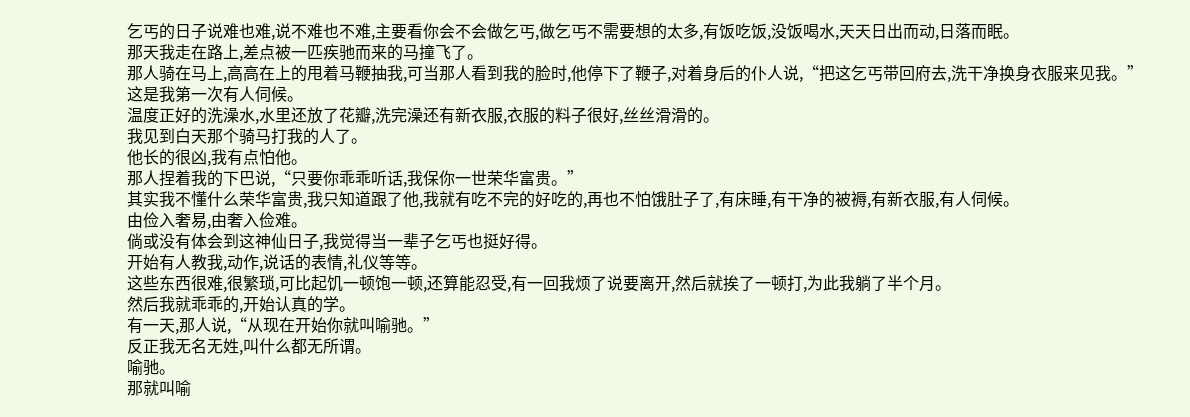乞丐的日子说难也难,说不难也不难,主要看你会不会做乞丐,做乞丐不需要想的太多,有饭吃饭,没饭喝水,天天日出而动,日落而眠。
那天我走在路上,差点被一匹疾驰而来的马撞飞了。
那人骑在马上,高高在上的甩着马鞭抽我,可当那人看到我的脸时,他停下了鞭子,对着身后的仆人说,“把这乞丐带回府去,洗干净换身衣服来见我。”
这是我第一次有人伺候。
温度正好的洗澡水,水里还放了花瓣,洗完澡还有新衣服,衣服的料子很好,丝丝滑滑的。
我见到白天那个骑马打我的人了。
他长的很凶,我有点怕他。
那人捏着我的下巴说,“只要你乖乖听话,我保你一世荣华富贵。”
其实我不懂什么荣华富贵,我只知道跟了他,我就有吃不完的好吃的,再也不怕饿肚子了,有床睡,有干净的被褥,有新衣服,有人伺候。
由俭入奢易,由奢入俭难。
倘或没有体会到这神仙日子,我觉得当一辈子乞丐也挺好得。
开始有人教我,动作,说话的表情,礼仪等等。
这些东西很难,很繁琐,可比起饥一顿饱一顿,还算能忍受,有一回我烦了说要离开,然后就挨了一顿打,为此我躺了半个月。
然后我就乖乖的,开始认真的学。
有一天,那人说,“从现在开始你就叫喻驰。”
反正我无名无姓,叫什么都无所谓。
喻驰。
那就叫喻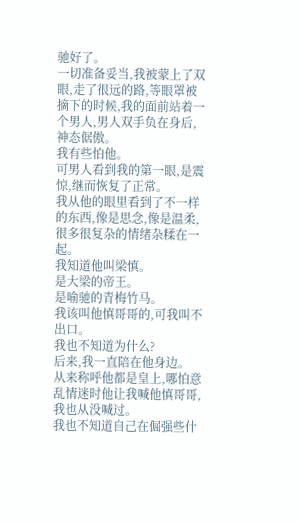驰好了。
一切准备妥当,我被蒙上了双眼,走了很远的路,等眼罩被摘下的时候,我的面前站着一个男人,男人双手负在身后,神态倨傲。
我有些怕他。
可男人看到我的第一眼,是震惊,继而恢复了正常。
我从他的眼里看到了不一样的东西,像是思念,像是温柔,很多很复杂的情绪杂糅在一起。
我知道他叫梁慎。
是大梁的帝王。
是喻驰的青梅竹马。
我该叫他慎哥哥的,可我叫不出口。
我也不知道为什么?
后来,我一直陪在他身边。
从来称呼他都是皇上,哪怕意乱情迷时他让我喊他慎哥哥,我也从没喊过。
我也不知道自己在倔强些什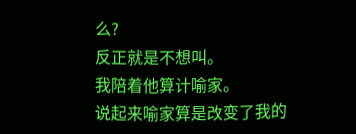么?
反正就是不想叫。
我陪着他算计喻家。
说起来喻家算是改变了我的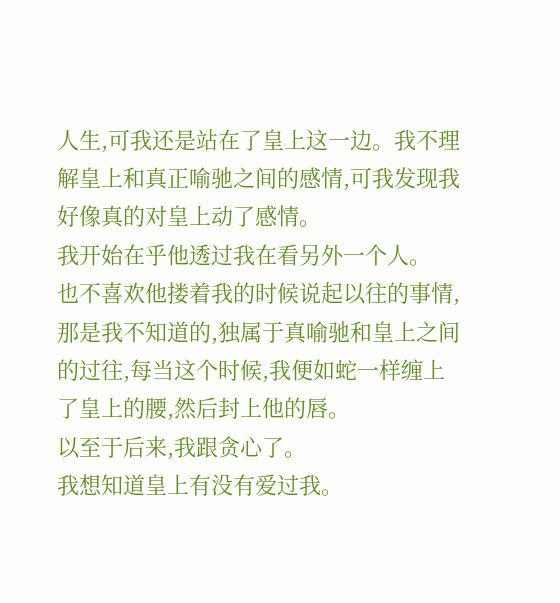人生,可我还是站在了皇上这一边。我不理解皇上和真正喻驰之间的感情,可我发现我好像真的对皇上动了感情。
我开始在乎他透过我在看另外一个人。
也不喜欢他搂着我的时候说起以往的事情,那是我不知道的,独属于真喻驰和皇上之间的过往,每当这个时候,我便如蛇一样缠上了皇上的腰,然后封上他的唇。
以至于后来,我跟贪心了。
我想知道皇上有没有爱过我。